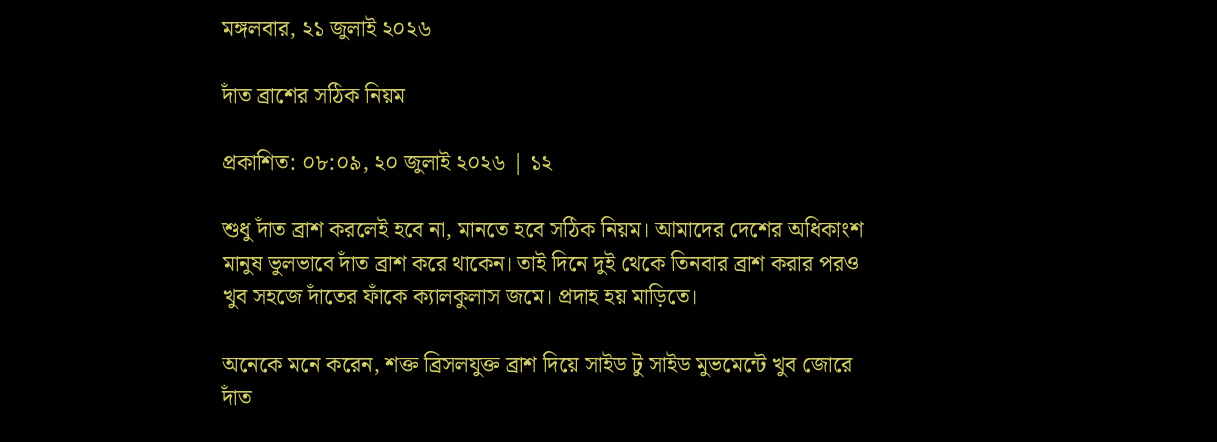মঙ্গলবার, ২১ জুলাই ২০২৬

দাঁত ব্রাশের সঠিক নিয়ম

প্রকাশিত: ০৮:০৯, ২০ জুলাই ২০২৬ | ১২

শুধু দাঁত ব্রাশ করলেই হবে না, মানতে হবে সঠিক নিয়ম। আমাদের দেশের অধিকাংশ মানুষ ভুলভাবে দাঁত ব্রাশ করে থাকেন। তাই দিনে দুই থেকে তিনবার ব্রাশ করার পরও খুব সহজে দাঁতের ফাঁকে ক্যালকুলাস জমে। প্রদাহ হয় মাড়িতে।

অনেকে মনে করেন, শক্ত ব্রিসলযুক্ত ব্রাশ দিয়ে সাইড টু সাইড মুভমেন্টে খুব জোরে দাঁত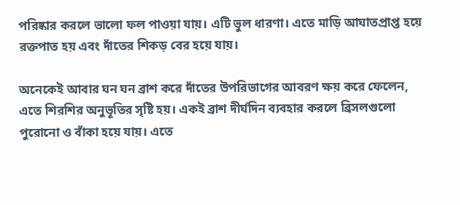পরিষ্কার করলে ভালো ফল পাওয়া যায়। এটি ভুল ধারণা। এতে মাড়ি আঘাতপ্রাপ্ত হয়ে রক্তপাত হয় এবং দাঁতের শিকড় বের হয়ে যায়।

অনেকেই আবার ঘন ঘন ব্রাশ করে দাঁতের উপরিভাগের আবরণ ক্ষয় করে ফেলেন, এতে শিরশির অনুভূতির সৃষ্টি হয়। একই ব্রাশ দীর্ঘদিন ব্যবহার করলে ব্রিসলগুলো পুরোনো ও বাঁকা হয়ে যায়। এতে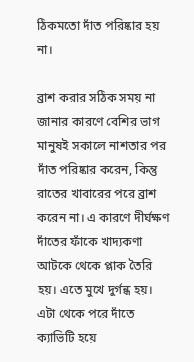ঠিকমতো দাঁত পরিষ্কার হয় না।

ব্রাশ করার সঠিক সময় না জানার কারণে বেশির ভাগ মানুষই সকালে নাশতার পর দাঁত পরিষ্কার করেন, কিন্তু রাতের খাবারের পরে ব্রাশ করেন না। এ কারণে দীর্ঘক্ষণ দাঁতের ফাঁকে খাদ্যকণা আটকে থেকে প্লাক তৈরি হয়। এতে মুখে দুর্গন্ধ হয়। এটা থেকে পরে দাঁতে ক্যাভিটি হয়ে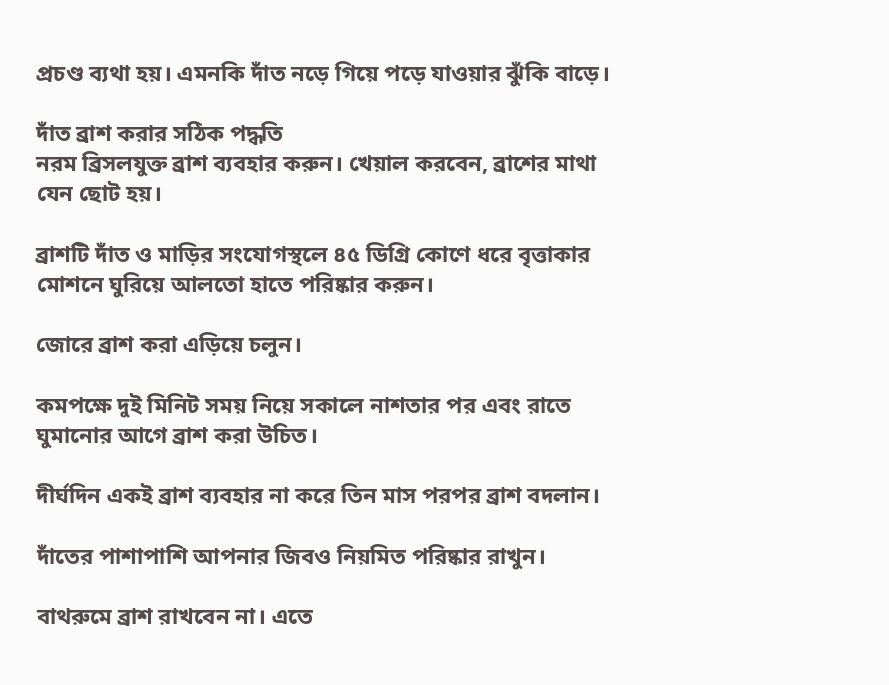প্রচণ্ড ব্যথা হয়। এমনকি দাঁত নড়ে গিয়ে পড়ে যাওয়ার ঝুঁকি বাড়ে।

দাঁত ব্রাশ করার সঠিক পদ্ধতি
নরম ব্রিসলযুক্ত ব্রাশ ব্যবহার করুন। খেয়াল করবেন, ব্রাশের মাথা যেন ছোট হয়।

ব্রাশটি দাঁত ও মাড়ির সংযোগস্থলে ৪৫ ডিগ্রি কোণে ধরে বৃত্তাকার মোশনে ঘুরিয়ে আলতো হাতে পরিষ্কার করুন।

জোরে ব্রাশ করা এড়িয়ে চলুন।

কমপক্ষে দুই মিনিট সময় নিয়ে সকালে নাশতার পর এবং রাতে ঘুমানোর আগে ব্রাশ করা উচিত।

দীর্ঘদিন একই ব্রাশ ব্যবহার না করে তিন মাস পরপর ব্রাশ বদলান।

দাঁতের পাশাপাশি আপনার জিবও নিয়মিত পরিষ্কার রাখুন।

বাথরুমে ব্রাশ রাখবেন না। এতে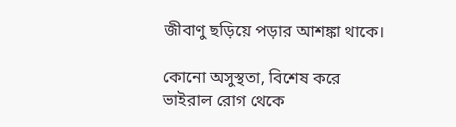জীবাণু ছড়িয়ে পড়ার আশঙ্কা থাকে।

কোনো অসুস্থতা, বিশেষ করে ভাইরাল রোগ থেকে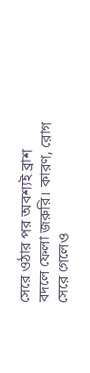সেরে ওঠার পর অবশ্যই ব্রাশ বদলে ফেলা জরুরি। কারণ, রোগ সেরে গেলেও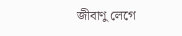জীবাণু লেগে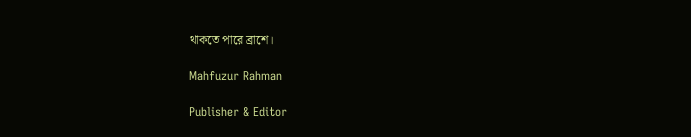থাকতে পারে ব্রাশে।

Mahfuzur Rahman

Publisher & Editor